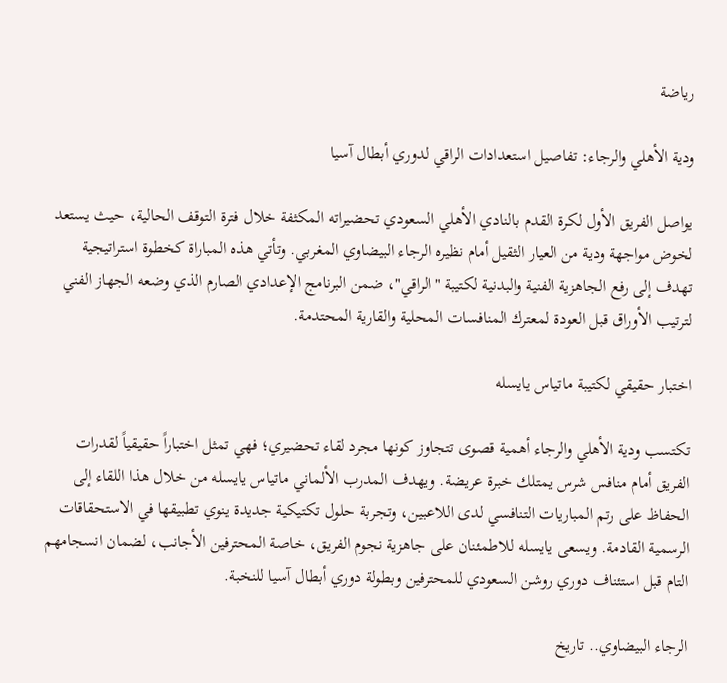رياضة

ودية الأهلي والرجاء: تفاصيل استعدادات الراقي لدوري أبطال آسيا

يواصل الفريق الأول لكرة القدم بالنادي الأهلي السعودي تحضيراته المكثفة خلال فترة التوقف الحالية، حيث يستعد لخوض مواجهة ودية من العيار الثقيل أمام نظيره الرجاء البيضاوي المغربي. وتأتي هذه المباراة كخطوة استراتيجية تهدف إلى رفع الجاهزية الفنية والبدنية لكتيبة "الراقي"، ضمن البرنامج الإعدادي الصارم الذي وضعه الجهاز الفني لترتيب الأوراق قبل العودة لمعترك المنافسات المحلية والقارية المحتدمة.

اختبار حقيقي لكتيبة ماتياس يايسله

تكتسب ودية الأهلي والرجاء أهمية قصوى تتجاوز كونها مجرد لقاء تحضيري؛ فهي تمثل اختباراً حقيقياً لقدرات الفريق أمام منافس شرس يمتلك خبرة عريضة. ويهدف المدرب الألماني ماتياس يايسله من خلال هذا اللقاء إلى الحفاظ على رتم المباريات التنافسي لدى اللاعبين، وتجربة حلول تكتيكية جديدة ينوي تطبيقها في الاستحقاقات الرسمية القادمة. ويسعى يايسله للاطمئنان على جاهزية نجوم الفريق، خاصة المحترفين الأجانب، لضمان انسجامهم التام قبل استئناف دوري روشن السعودي للمحترفين وبطولة دوري أبطال آسيا للنخبة.

الرجاء البيضاوي.. تاريخ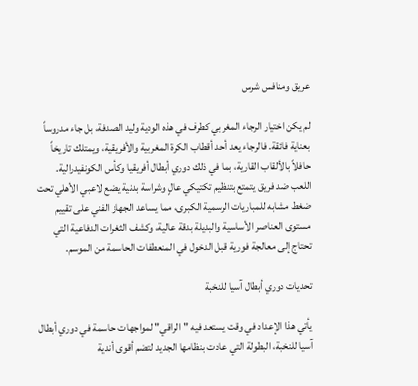عريق ومنافس شرس

لم يكن اختيار الرجاء المغربي كطرف في هذه الودية وليد الصدفة، بل جاء مدروساً بعناية فائقة. فالرجاء يعد أحد أقطاب الكرة المغربية والأفريقية، ويمتلك تاريخاً حافلاً بالألقاب القارية، بما في ذلك دوري أبطال أفريقيا وكأس الكونفيدرالية. اللعب ضد فريق يتمتع بتنظيم تكتيكي عالٍ وشراسة بدنية يضع لاعبي الأهلي تحت ضغط مشابه للمباريات الرسمية الكبرى، مما يساعد الجهاز الفني على تقييم مستوى العناصر الأساسية والبديلة بدقة عالية، وكشف الثغرات الدفاعية التي تحتاج إلى معالجة فورية قبل الدخول في المنعطفات الحاسمة من الموسم.

تحديات دوري أبطال آسيا للنخبة

يأتي هذا الإعداد في وقت يستعد فيه "الراقي" لمواجهات حاسمة في دوري أبطال آسيا للنخبة، البطولة التي عادت بنظامها الجديد لتضم أقوى أندية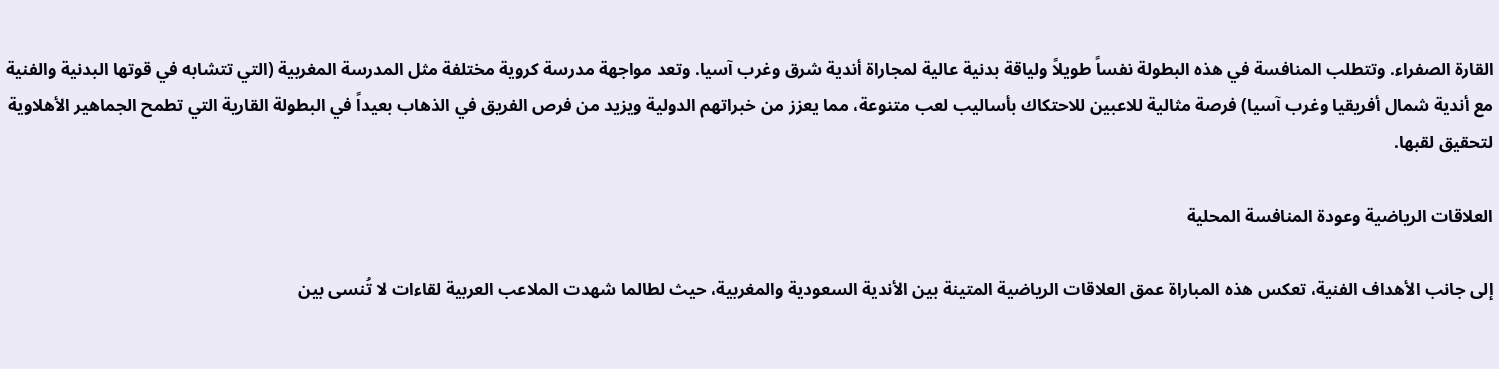القارة الصفراء. وتتطلب المنافسة في هذه البطولة نفساً طويلاً ولياقة بدنية عالية لمجاراة أندية شرق وغرب آسيا. وتعد مواجهة مدرسة كروية مختلفة مثل المدرسة المغربية (التي تتشابه في قوتها البدنية والفنية مع أندية شمال أفريقيا وغرب آسيا) فرصة مثالية للاعبين للاحتكاك بأساليب لعب متنوعة، مما يعزز من خبراتهم الدولية ويزيد من فرص الفريق في الذهاب بعيداً في البطولة القارية التي تطمح الجماهير الأهلاوية لتحقيق لقبها.

العلاقات الرياضية وعودة المنافسة المحلية

إلى جانب الأهداف الفنية، تعكس هذه المباراة عمق العلاقات الرياضية المتينة بين الأندية السعودية والمغربية، حيث لطالما شهدت الملاعب العربية لقاءات لا تُنسى بين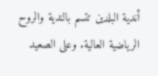أندية البلدين تتسم بالندية والروح الرياضية العالية. وعلى الصعيد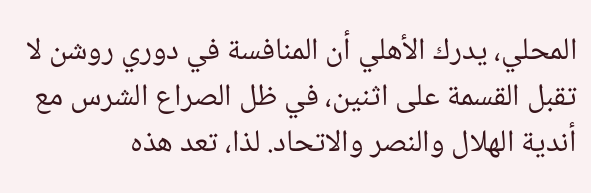المحلي، يدرك الأهلي أن المنافسة في دوري روشن لا تقبل القسمة على اثنين، في ظل الصراع الشرس مع أندية الهلال والنصر والاتحاد. لذا، تعد هذه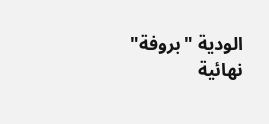الودية "بروفة" نهائية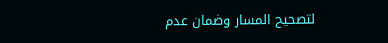لتصحيح المسار وضمان عدم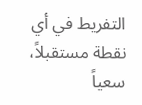التفريط في أي نقطة مستقبلاً، سعياً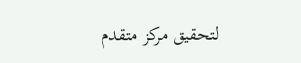لتحقيق مركز متقدم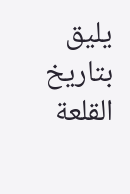يليق بتاريخ القلعة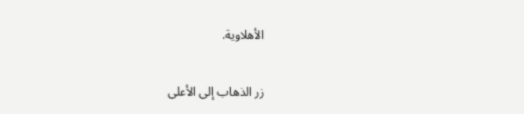الأهلاوية.

زر الذهاب إلى الأعلى